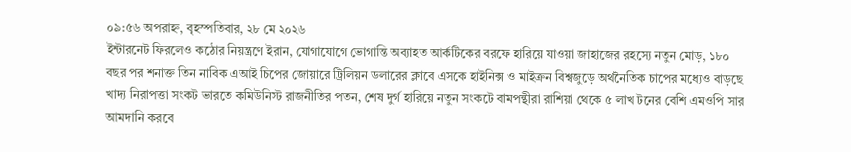০৯:৫৬ অপরাহ্ন, বৃহস্পতিবার, ২৮ মে ২০২৬
ইন্টারনেট ফিরলেও কঠোর নিয়ন্ত্রণে ইরান, যোগাযোগে ভোগান্তি অব্যাহত আর্কটিকের বরফে হারিয়ে যাওয়া জাহাজের রহস্যে নতুন মোড়, ১৮০ বছর পর শনাক্ত তিন নাবিক এআই চিপের জোয়ারে ট্রিলিয়ন ডলারের ক্লাবে এসকে হাইনিক্স ও মাইক্রন বিশ্বজুড়ে অর্থনৈতিক চাপের মধ্যেও বাড়ছে খাদ্য নিরাপত্তা সংকট ভারতে কমিউনিস্ট রাজনীতির পতন, শেষ দুর্গ হারিয়ে নতুন সংকটে বামপন্থীরা রাশিয়া থেকে ৫ লাখ টনের বেশি এমওপি সার আমদানি করবে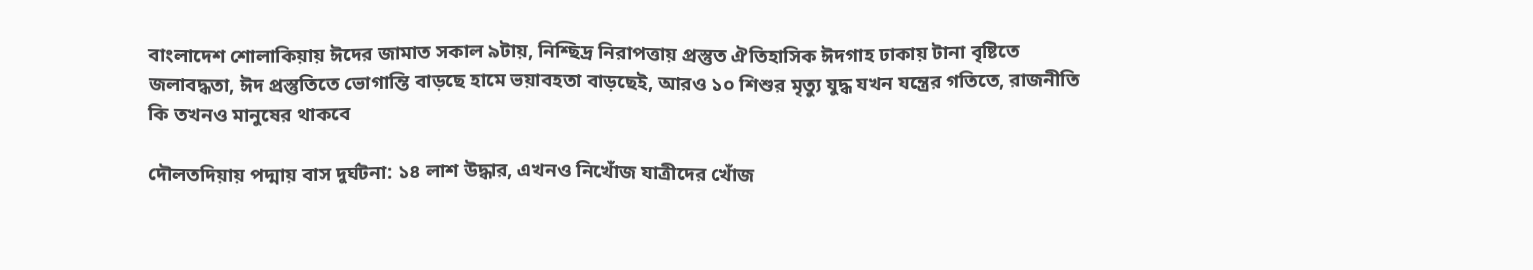বাংলাদেশ শোলাকিয়ায় ঈদের জামাত সকাল ৯টায়, নিশ্ছিদ্র নিরাপত্তায় প্রস্তুত ঐতিহাসিক ঈদগাহ ঢাকায় টানা বৃষ্টিতে জলাবদ্ধতা, ঈদ প্রস্তুতিতে ভোগান্তি বাড়ছে হামে ভয়াবহতা বাড়ছেই, আরও ১০ শিশুর মৃত্যু যুদ্ধ যখন যন্ত্রের গতিতে, রাজনীতি কি তখনও মানুষের থাকবে

দৌলতদিয়ায় পদ্মায় বাস দুর্ঘটনা: ১৪ লাশ উদ্ধার, এখনও নিখোঁজ যাত্রীদের খোঁজ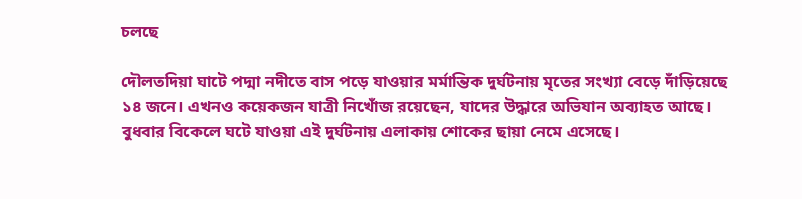চলছে

দৌলতদিয়া ঘাটে পদ্মা নদীতে বাস পড়ে যাওয়ার মর্মান্তিক দুর্ঘটনায় মৃতের সংখ্যা বেড়ে দাঁড়িয়েছে ১৪ জনে। এখনও কয়েকজন যাত্রী নিখোঁজ রয়েছেন, যাদের উদ্ধারে অভিযান অব্যাহত আছে। বুধবার বিকেলে ঘটে যাওয়া এই দুর্ঘটনায় এলাকায় শোকের ছায়া নেমে এসেছে।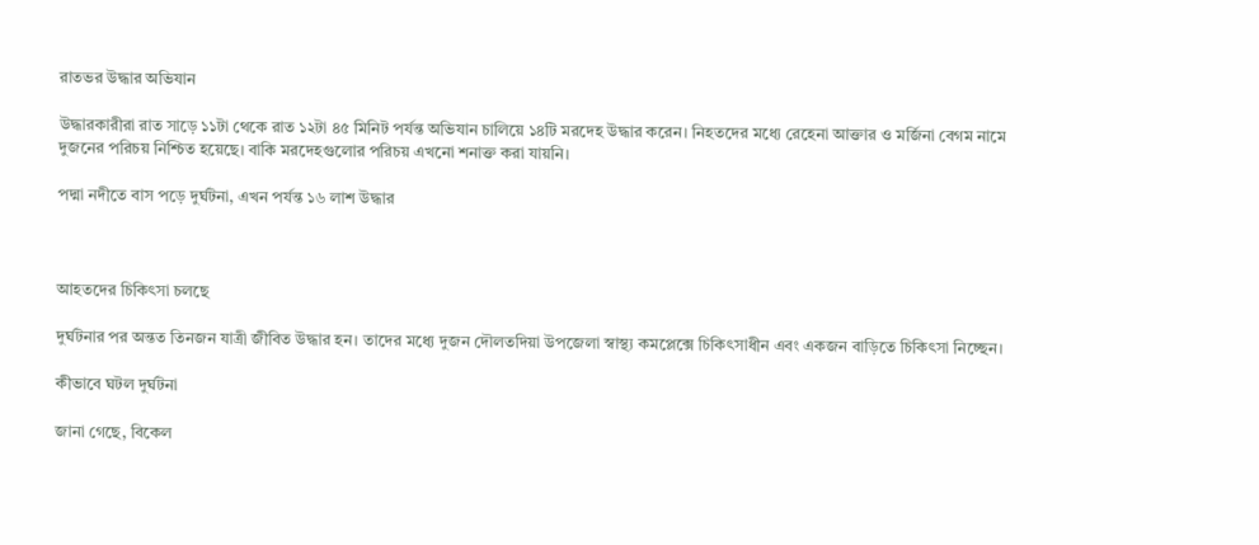রাতভর উদ্ধার অভিযান

উদ্ধারকারীরা রাত সাড়ে ১১টা থেকে রাত ১২টা ৪৫ মিনিট পর্যন্ত অভিযান চালিয়ে ১৪টি মরদেহ উদ্ধার করেন। নিহতদের মধ্যে রেহেনা আক্তার ও মর্জিনা বেগম নামে দুজনের পরিচয় নিশ্চিত হয়েছে। বাকি মরদেহগুলোর পরিচয় এখনো শনাক্ত করা যায়নি।

পদ্মা নদীতে বাস পড়ে দুর্ঘটনা, এখন পর্যন্ত ১৬ লাশ উদ্ধার



আহতদের চিকিৎসা চলছে

দুর্ঘটনার পর অন্তত তিনজন যাত্রী জীবিত উদ্ধার হন। তাদের মধ্যে দুজন দৌলতদিয়া উপজেলা স্বাস্থ্য কমপ্লেক্সে চিকিৎসাধীন এবং একজন বাড়িতে চিকিৎসা নিচ্ছেন।

কীভাবে ঘটল দুর্ঘটনা

জানা গেছে, বিকেল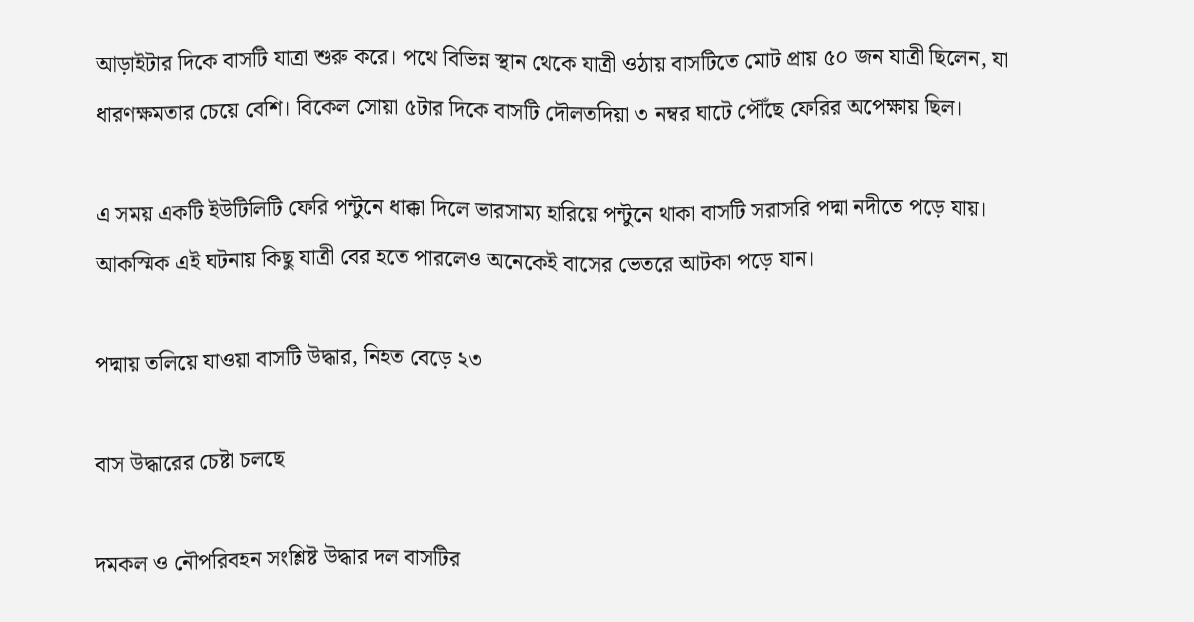আড়াইটার দিকে বাসটি যাত্রা শুরু করে। পথে বিভিন্ন স্থান থেকে যাত্রী ওঠায় বাসটিতে মোট প্রায় ৫০ জন যাত্রী ছিলেন, যা ধারণক্ষমতার চেয়ে বেশি। বিকেল সোয়া ৫টার দিকে বাসটি দৌলতদিয়া ৩ নম্বর ঘাটে পৌঁছে ফেরির অপেক্ষায় ছিল।

এ সময় একটি ইউটিলিটি ফেরি পন্টুনে ধাক্কা দিলে ভারসাম্য হারিয়ে পন্টুনে থাকা বাসটি সরাসরি পদ্মা নদীতে পড়ে যায়। আকস্মিক এই ঘটনায় কিছু যাত্রী বের হতে পারলেও অনেকেই বাসের ভেতরে আটকা পড়ে যান।

পদ্মায় তলিয়ে যাওয়া বাসটি উদ্ধার, নিহত বেড়ে ২৩

বাস উদ্ধারের চেষ্টা চলছে

দমকল ও নৌপরিবহন সংশ্লিষ্ট উদ্ধার দল বাসটির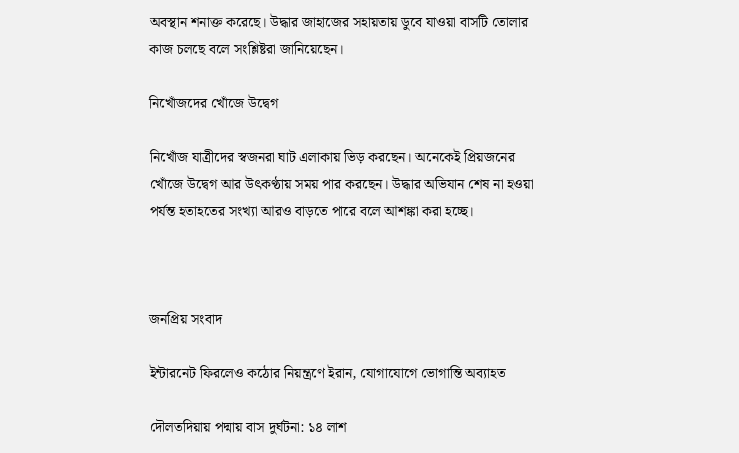অবস্থান শনাক্ত করেছে। উদ্ধার জাহাজের সহায়তায় ডুবে যাওয়া বাসটি তোলার কাজ চলছে বলে সংশ্লিষ্টরা জানিয়েছেন।

নিখোঁজদের খোঁজে উদ্বেগ

নিখোঁজ যাত্রীদের স্বজনরা ঘাট এলাকায় ভিড় করছেন। অনেকেই প্রিয়জনের খোঁজে উদ্বেগ আর উৎকণ্ঠায় সময় পার করছেন। উদ্ধার অভিযান শেষ না হওয়া পর্যন্ত হতাহতের সংখ্যা আরও বাড়তে পারে বলে আশঙ্কা করা হচ্ছে।



জনপ্রিয় সংবাদ

ইন্টারনেট ফিরলেও কঠোর নিয়ন্ত্রণে ইরান, যোগাযোগে ভোগান্তি অব্যাহত

দৌলতদিয়ায় পদ্মায় বাস দুর্ঘটনা: ১৪ লাশ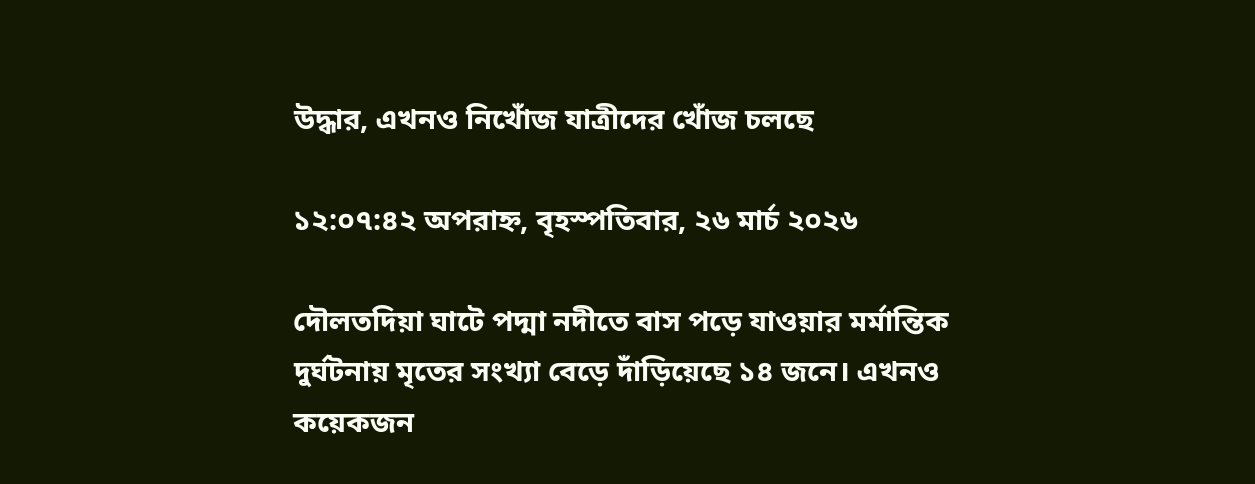উদ্ধার, এখনও নিখোঁজ যাত্রীদের খোঁজ চলছে

১২:০৭:৪২ অপরাহ্ন, বৃহস্পতিবার, ২৬ মার্চ ২০২৬

দৌলতদিয়া ঘাটে পদ্মা নদীতে বাস পড়ে যাওয়ার মর্মান্তিক দুর্ঘটনায় মৃতের সংখ্যা বেড়ে দাঁড়িয়েছে ১৪ জনে। এখনও কয়েকজন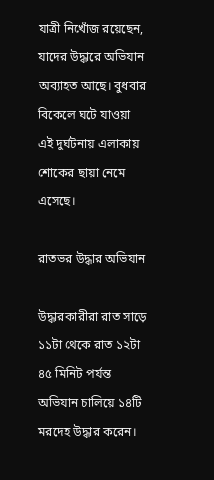যাত্রী নিখোঁজ রয়েছেন, যাদের উদ্ধারে অভিযান অব্যাহত আছে। বুধবার বিকেলে ঘটে যাওয়া এই দুর্ঘটনায় এলাকায় শোকের ছায়া নেমে এসেছে।

রাতভর উদ্ধার অভিযান

উদ্ধারকারীরা রাত সাড়ে ১১টা থেকে রাত ১২টা ৪৫ মিনিট পর্যন্ত অভিযান চালিয়ে ১৪টি মরদেহ উদ্ধার করেন।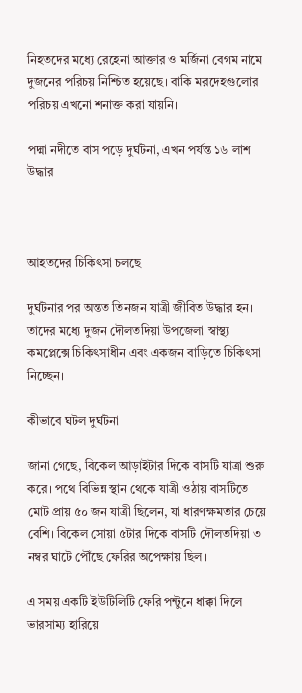নিহতদের মধ্যে রেহেনা আক্তার ও মর্জিনা বেগম নামে দুজনের পরিচয় নিশ্চিত হয়েছে। বাকি মরদেহগুলোর পরিচয় এখনো শনাক্ত করা যায়নি।

পদ্মা নদীতে বাস পড়ে দুর্ঘটনা, এখন পর্যন্ত ১৬ লাশ উদ্ধার



আহতদের চিকিৎসা চলছে

দুর্ঘটনার পর অন্তত তিনজন যাত্রী জীবিত উদ্ধার হন। তাদের মধ্যে দুজন দৌলতদিয়া উপজেলা স্বাস্থ্য কমপ্লেক্সে চিকিৎসাধীন এবং একজন বাড়িতে চিকিৎসা নিচ্ছেন।

কীভাবে ঘটল দুর্ঘটনা

জানা গেছে, বিকেল আড়াইটার দিকে বাসটি যাত্রা শুরু করে। পথে বিভিন্ন স্থান থেকে যাত্রী ওঠায় বাসটিতে মোট প্রায় ৫০ জন যাত্রী ছিলেন, যা ধারণক্ষমতার চেয়ে বেশি। বিকেল সোয়া ৫টার দিকে বাসটি দৌলতদিয়া ৩ নম্বর ঘাটে পৌঁছে ফেরির অপেক্ষায় ছিল।

এ সময় একটি ইউটিলিটি ফেরি পন্টুনে ধাক্কা দিলে ভারসাম্য হারিয়ে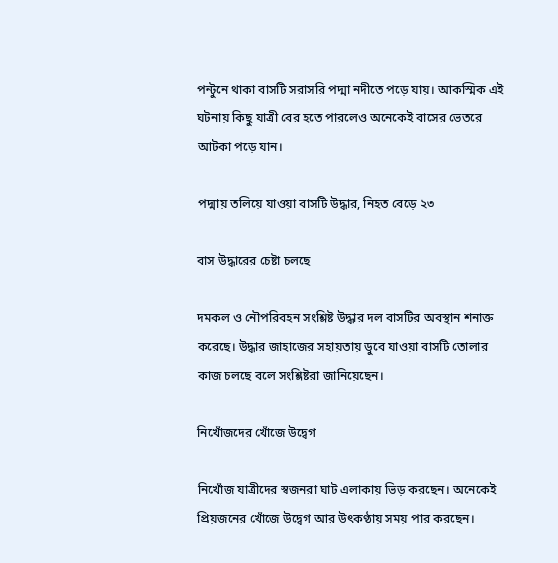পন্টুনে থাকা বাসটি সরাসরি পদ্মা নদীতে পড়ে যায়। আকস্মিক এই ঘটনায় কিছু যাত্রী বের হতে পারলেও অনেকেই বাসের ভেতরে আটকা পড়ে যান।

পদ্মায় তলিয়ে যাওয়া বাসটি উদ্ধার, নিহত বেড়ে ২৩

বাস উদ্ধারের চেষ্টা চলছে

দমকল ও নৌপরিবহন সংশ্লিষ্ট উদ্ধার দল বাসটির অবস্থান শনাক্ত করেছে। উদ্ধার জাহাজের সহায়তায় ডুবে যাওয়া বাসটি তোলার কাজ চলছে বলে সংশ্লিষ্টরা জানিয়েছেন।

নিখোঁজদের খোঁজে উদ্বেগ

নিখোঁজ যাত্রীদের স্বজনরা ঘাট এলাকায় ভিড় করছেন। অনেকেই প্রিয়জনের খোঁজে উদ্বেগ আর উৎকণ্ঠায় সময় পার করছেন।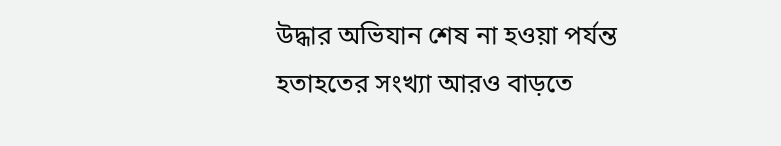উদ্ধার অভিযান শেষ না হওয়া পর্যন্ত হতাহতের সংখ্যা আরও বাড়তে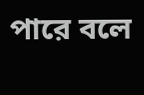পারে বলে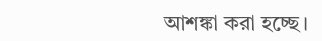আশঙ্কা করা হচ্ছে।